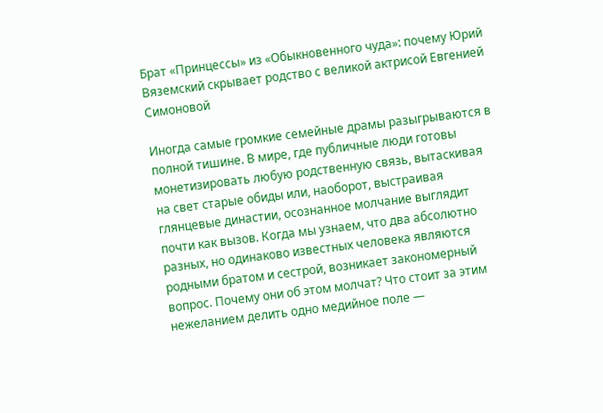Брат «Принцессы» из «Обыкновенного чуда»: почему Юрий Вяземский скрывает родство с великой актрисой Евгенией Симоновой

Иногда самые громкие семейные драмы разыгрываются в полной тишине. В мире, где публичные люди готовы монетизировать любую родственную связь, вытаскивая на свет старые обиды или, наоборот, выстраивая глянцевые династии, осознанное молчание выглядит почти как вызов. Когда мы узнаем, что два абсолютно разных, но одинаково известных человека являются родными братом и сестрой, возникает закономерный вопрос. Почему они об этом молчат? Что стоит за этим нежеланием делить одно медийное поле —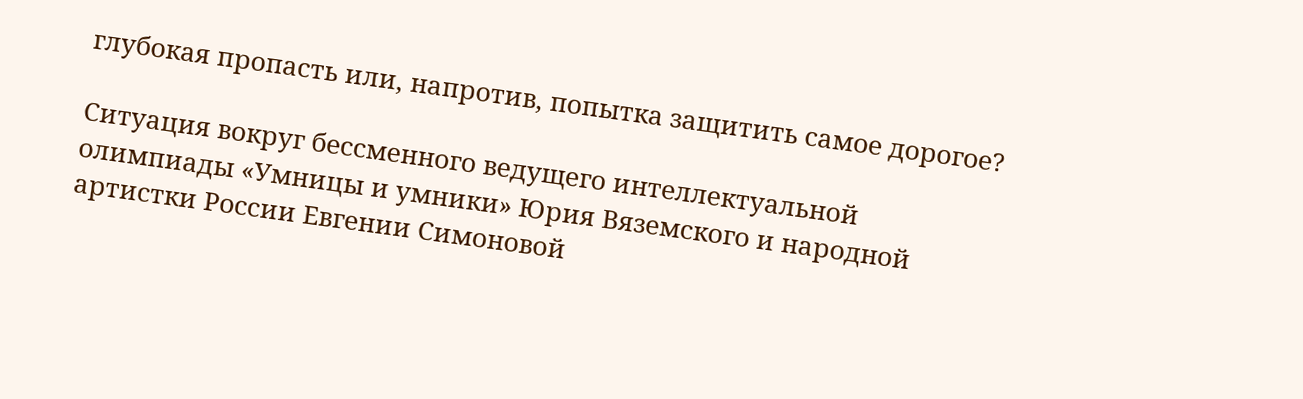глубокая пропасть или, напротив, попытка защитить самое дорогое?

Ситуация вокруг бессменного ведущего интеллектуальной олимпиады «Умницы и умники» Юрия Вяземского и народной артистки России Евгении Симоновой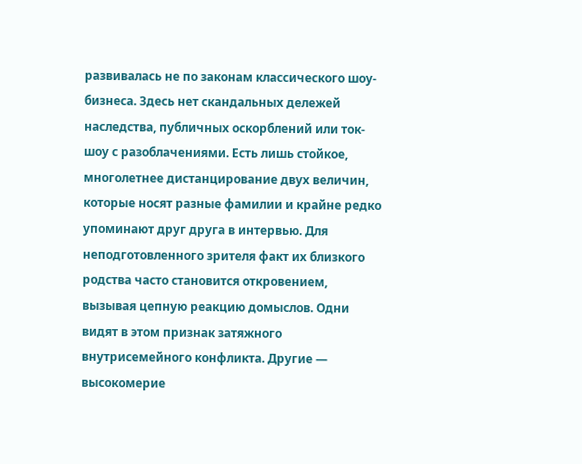развивалась не по законам классического шоу-бизнеса. Здесь нет скандальных дележей наследства, публичных оскорблений или ток-шоу с разоблачениями. Есть лишь стойкое, многолетнее дистанцирование двух величин, которые носят разные фамилии и крайне редко упоминают друг друга в интервью. Для неподготовленного зрителя факт их близкого родства часто становится откровением, вызывая цепную реакцию домыслов. Одни видят в этом признак затяжного внутрисемейного конфликта. Другие — высокомерие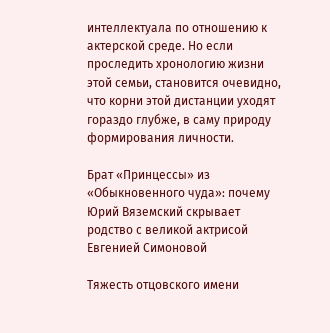интеллектуала по отношению к актерской среде. Но если проследить хронологию жизни этой семьи, становится очевидно, что корни этой дистанции уходят гораздо глубже, в саму природу формирования личности.

Брат «Принцессы» из «Обыкновенного чуда»: почему Юрий Вяземский скрывает родство с великой актрисой Евгенией Симоновой

Тяжесть отцовского имени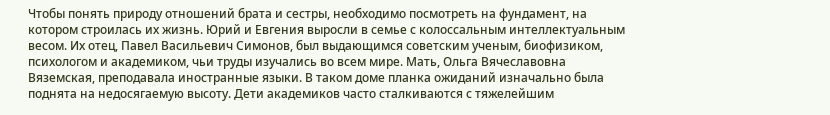Чтобы понять природу отношений брата и сестры, необходимо посмотреть на фундамент, на котором строилась их жизнь. Юрий и Евгения выросли в семье с колоссальным интеллектуальным весом. Их отец, Павел Васильевич Симонов, был выдающимся советским ученым, биофизиком, психологом и академиком, чьи труды изучались во всем мире. Мать, Ольга Вячеславовна Вяземская, преподавала иностранные языки. В таком доме планка ожиданий изначально была поднята на недосягаемую высоту. Дети академиков часто сталкиваются с тяжелейшим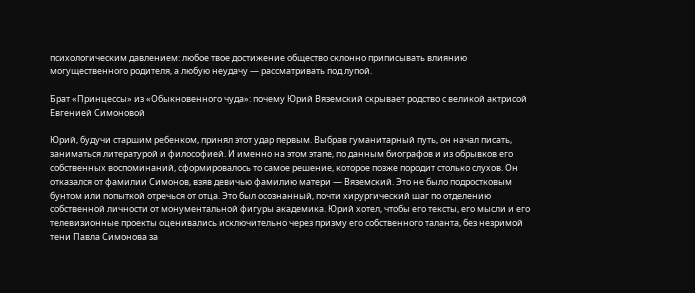психологическим давлением: любое твое достижение общество склонно приписывать влиянию могущественного родителя, а любую неудачу — рассматривать под лупой.

Брат «Принцессы» из «Обыкновенного чуда»: почему Юрий Вяземский скрывает родство с великой актрисой Евгенией Симоновой

Юрий, будучи старшим ребенком, принял этот удар первым. Выбрав гуманитарный путь, он начал писать, заниматься литературой и философией. И именно на этом этапе, по данным биографов и из обрывков его собственных воспоминаний, сформировалось то самое решение, которое позже породит столько слухов. Он отказался от фамилии Симонов, взяв девичью фамилию матери — Вяземский. Это не было подростковым бунтом или попыткой отречься от отца. Это был осознанный, почти хирургический шаг по отделению собственной личности от монументальной фигуры академика. Юрий хотел, чтобы его тексты, его мысли и его телевизионные проекты оценивались исключительно через призму его собственного таланта, без незримой тени Павла Симонова за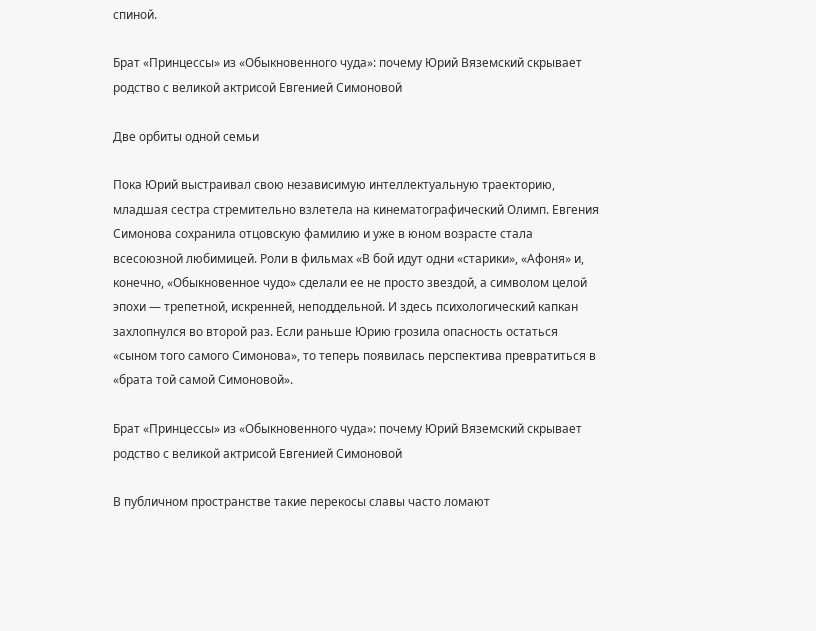спиной.

Брат «Принцессы» из «Обыкновенного чуда»: почему Юрий Вяземский скрывает родство с великой актрисой Евгенией Симоновой

Две орбиты одной семьи

Пока Юрий выстраивал свою независимую интеллектуальную траекторию, младшая сестра стремительно взлетела на кинематографический Олимп. Евгения Симонова сохранила отцовскую фамилию и уже в юном возрасте стала всесоюзной любимицей. Роли в фильмах «В бой идут одни «старики», «Афоня» и, конечно, «Обыкновенное чудо» сделали ее не просто звездой, а символом целой эпохи — трепетной, искренней, неподдельной. И здесь психологический капкан захлопнулся во второй раз. Если раньше Юрию грозила опасность остаться «сыном того самого Симонова», то теперь появилась перспектива превратиться в «брата той самой Симоновой».

Брат «Принцессы» из «Обыкновенного чуда»: почему Юрий Вяземский скрывает родство с великой актрисой Евгенией Симоновой

В публичном пространстве такие перекосы славы часто ломают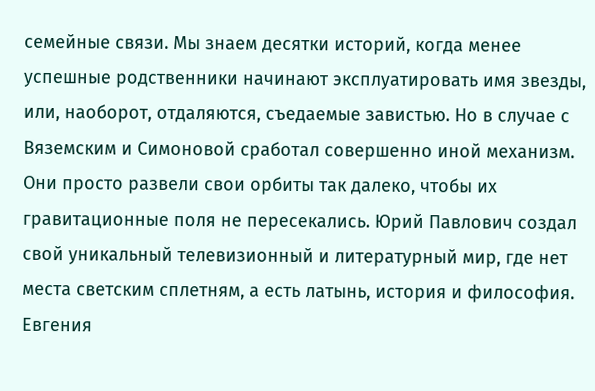семейные связи. Мы знаем десятки историй, когда менее успешные родственники начинают эксплуатировать имя звезды, или, наоборот, отдаляются, съедаемые завистью. Но в случае с Вяземским и Симоновой сработал совершенно иной механизм. Они просто развели свои орбиты так далеко, чтобы их гравитационные поля не пересекались. Юрий Павлович создал свой уникальный телевизионный и литературный мир, где нет места светским сплетням, а есть латынь, история и философия. Евгения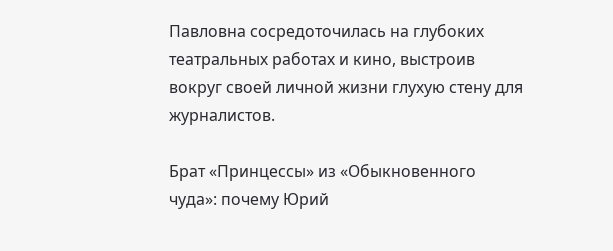Павловна сосредоточилась на глубоких театральных работах и кино, выстроив вокруг своей личной жизни глухую стену для журналистов.

Брат «Принцессы» из «Обыкновенного чуда»: почему Юрий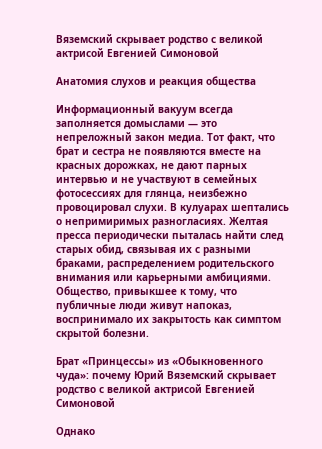Вяземский скрывает родство с великой актрисой Евгенией Симоновой

Анатомия слухов и реакция общества

Информационный вакуум всегда заполняется домыслами — это непреложный закон медиа. Тот факт, что брат и сестра не появляются вместе на красных дорожках, не дают парных интервью и не участвуют в семейных фотосессиях для глянца, неизбежно провоцировал слухи. В кулуарах шептались о непримиримых разногласиях. Желтая пресса периодически пыталась найти след старых обид, связывая их с разными браками, распределением родительского внимания или карьерными амбициями. Общество, привыкшее к тому, что публичные люди живут напоказ, воспринимало их закрытость как симптом скрытой болезни.

Брат «Принцессы» из «Обыкновенного чуда»: почему Юрий Вяземский скрывает родство с великой актрисой Евгенией Симоновой

Однако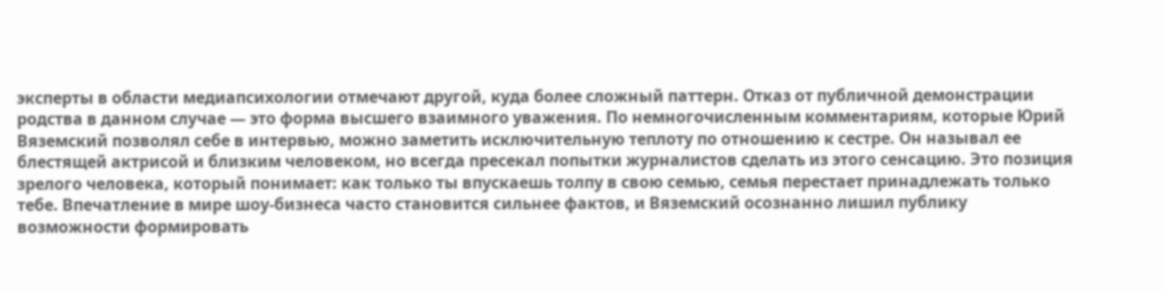эксперты в области медиапсихологии отмечают другой, куда более сложный паттерн. Отказ от публичной демонстрации родства в данном случае — это форма высшего взаимного уважения. По немногочисленным комментариям, которые Юрий Вяземский позволял себе в интервью, можно заметить исключительную теплоту по отношению к сестре. Он называл ее блестящей актрисой и близким человеком, но всегда пресекал попытки журналистов сделать из этого сенсацию. Это позиция зрелого человека, который понимает: как только ты впускаешь толпу в свою семью, семья перестает принадлежать только тебе. Впечатление в мире шоу-бизнеса часто становится сильнее фактов, и Вяземский осознанно лишил публику возможности формировать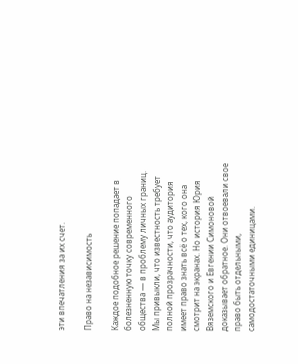эти впечатления за их счет.

Право на независимость

Каждое подобное решение попадает в болезненную точку современного общества — в проблему личных границ. Мы привыкли, что известность требует полной прозрачности, что аудитория имеет право знать всё о тех, кого она смотрит на экранах. Но история Юрия Вяземского и Евгении Симоновой доказывает обратное. Они отвоевали свое право быть отдельными, самодостаточными единицами.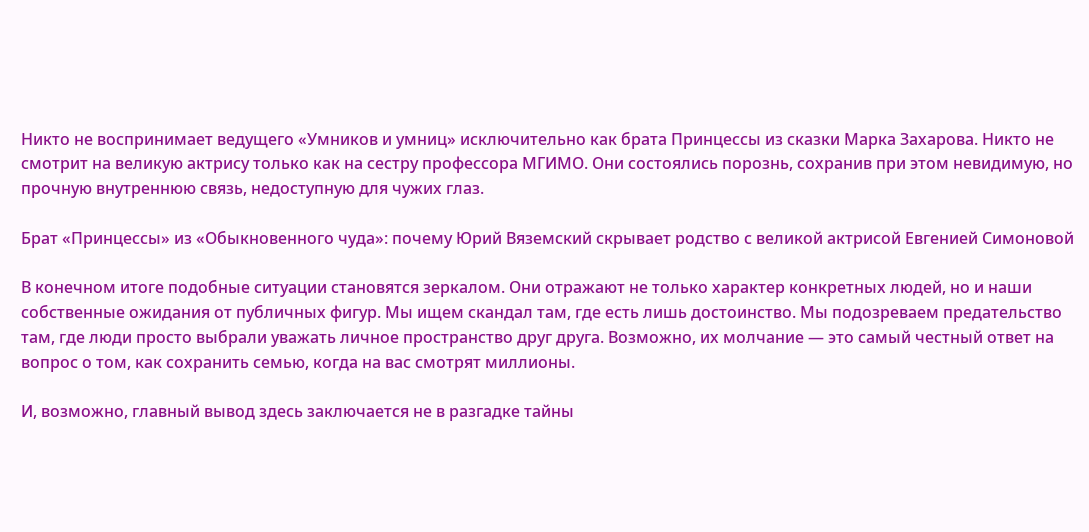Никто не воспринимает ведущего «Умников и умниц» исключительно как брата Принцессы из сказки Марка Захарова. Никто не смотрит на великую актрису только как на сестру профессора МГИМО. Они состоялись порознь, сохранив при этом невидимую, но прочную внутреннюю связь, недоступную для чужих глаз.

Брат «Принцессы» из «Обыкновенного чуда»: почему Юрий Вяземский скрывает родство с великой актрисой Евгенией Симоновой

В конечном итоге подобные ситуации становятся зеркалом. Они отражают не только характер конкретных людей, но и наши собственные ожидания от публичных фигур. Мы ищем скандал там, где есть лишь достоинство. Мы подозреваем предательство там, где люди просто выбрали уважать личное пространство друг друга. Возможно, их молчание — это самый честный ответ на вопрос о том, как сохранить семью, когда на вас смотрят миллионы.

И, возможно, главный вывод здесь заключается не в разгадке тайны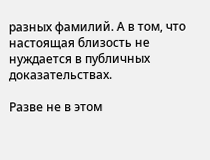разных фамилий. А в том, что настоящая близость не нуждается в публичных доказательствах.

Разве не в этом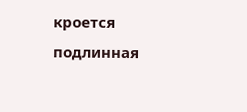кроется подлинная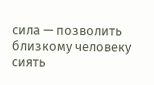сила — позволить близкому человеку сиять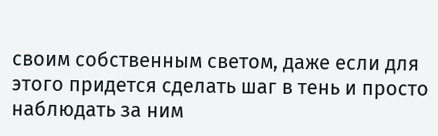своим собственным светом, даже если для этого придется сделать шаг в тень и просто наблюдать за ним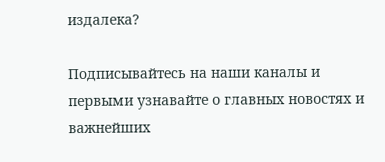издалека?

Подписывайтесь на наши каналы и первыми узнавайте о главных новостях и важнейших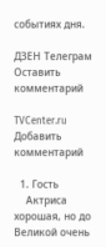событиях дня.

ДЗЕН Телеграм
Оставить комментарий

TVCenter.ru
Добавить комментарий

  1. Гость
    Актриса хорошая, но до Великой очень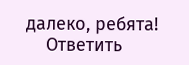далеко, ребята!
    Ответить